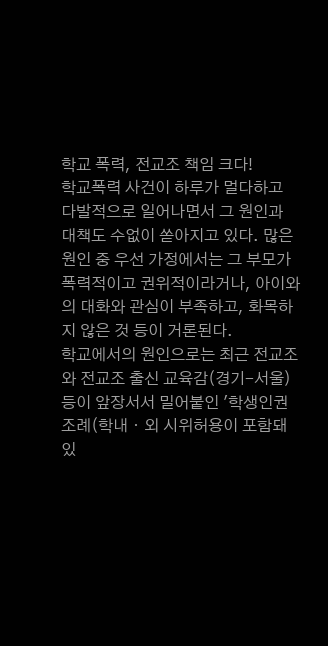학교 폭력, 전교조 책임 크다!
학교폭력 사건이 하루가 멀다하고 다발적으로 일어나면서 그 원인과 대책도 수없이 쏟아지고 있다. 많은 원인 중 우선 가정에서는 그 부모가 폭력적이고 권위적이라거나, 아이와의 대화와 관심이 부족하고, 화목하지 않은 것 등이 거론된다.
학교에서의 원인으로는 최근 전교조와 전교조 출신 교육감(경기-서울) 등이 앞장서서 밀어붙인 '학생인권조례(학내ㆍ외 시위허용이 포함돼 있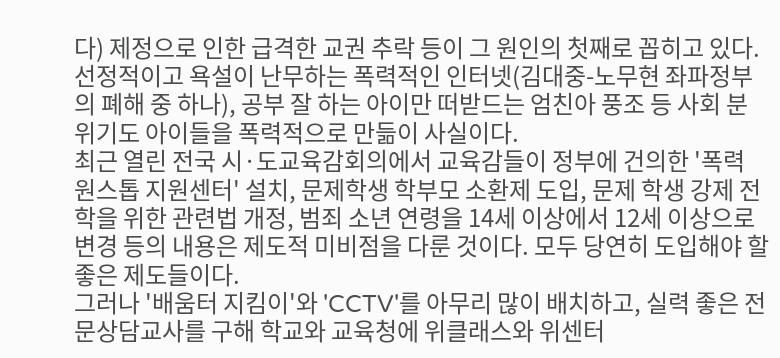다) 제정으로 인한 급격한 교권 추락 등이 그 원인의 첫째로 꼽히고 있다. 선정적이고 욕설이 난무하는 폭력적인 인터넷(김대중-노무현 좌파정부의 폐해 중 하나), 공부 잘 하는 아이만 떠받드는 엄친아 풍조 등 사회 분위기도 아이들을 폭력적으로 만듦이 사실이다.
최근 열린 전국 시·도교육감회의에서 교육감들이 정부에 건의한 '폭력 원스톱 지원센터' 설치, 문제학생 학부모 소환제 도입, 문제 학생 강제 전학을 위한 관련법 개정, 범죄 소년 연령을 14세 이상에서 12세 이상으로 변경 등의 내용은 제도적 미비점을 다룬 것이다. 모두 당연히 도입해야 할 좋은 제도들이다.
그러나 '배움터 지킴이'와 'CCTV'를 아무리 많이 배치하고, 실력 좋은 전문상담교사를 구해 학교와 교육청에 위클래스와 위센터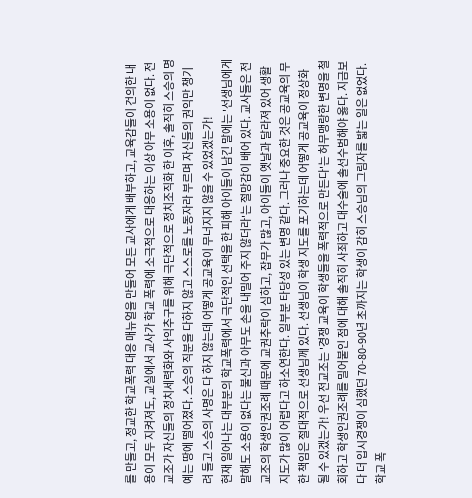를 만들고, 정교한 학교폭력 대응 매뉴얼을 만들어 모든 교사에게 배부하고, 교육감들이 건의한 내용이 모두 지켜져도, 교실에서 교사가 학교 폭력에 소극적으로 대응하는 이상 아무 소용이 없다. 전교조가 자신들의 정치세력화와 사익추구를 위해 극단적으로 정치조직화 한 이후, 솔직히 스승의 명예는 땅에 떨어졌다. 스승의 직분을 다하지 않고 스스로를 노동자라 부르며 자신들의 권익만 챙기려 들고 스승의 사명은 다 하지 않는데 어떻게 공교육이 무너지지 않을 수 있었겠는가!
현재 일어나는 대부분의 학교폭력에서 극단적인 선택을 한 피해 아이들이 남긴 말에는 '선생님에게 말해도 소용이 없다는 불신과 아무도 손을 내밀어 주지 않더라'는 절망감이 배어 있다. 교사들은 전교조의 학생인권조례 때문에 교권추락이 심하고, 잡무가 많고, 아이들이 옛날과 달라져 있어 생활지도가 많이 어렵다고 하소연한다. 일부분 타당성 있는 변명 같다. 그러나 중요한 것은 공교육의 무한 책임은 절대적으로 선생님께 있다. 선생님이 학생 지도를 포기하는데 어떻게 공교육이 정상화 될 수 있겠는가! 우선 전교조는 '경쟁 교육이 학생들을 폭력적으로 만든다'는 허무맹랑한 변명을 철회하고 학생인권조례를 밀어붙인 점에 대해 솔직히 사죄하고 대수술에 솔선수범해야 옳다. 지금보다 더 입시경쟁이 심했던 70-80-90년 초까지는 학생이 감히 스승님의 그림자를 밟는 일은 없었다. 학교 폭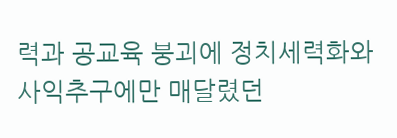력과 공교육 붕괴에 정치세력화와 사익추구에만 매달렸던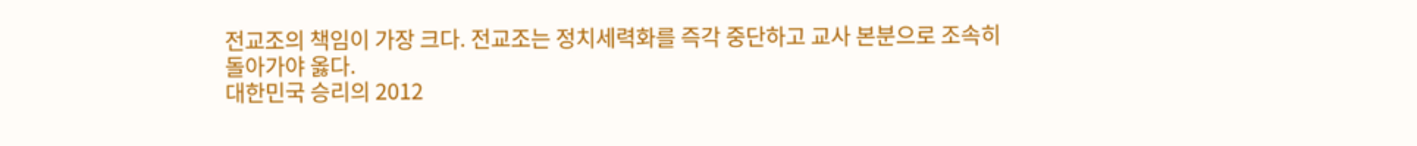전교조의 책임이 가장 크다. 전교조는 정치세력화를 즉각 중단하고 교사 본분으로 조속히 돌아가야 옳다.
대한민국 승리의 2012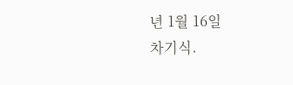년 1월 16일
차기식.